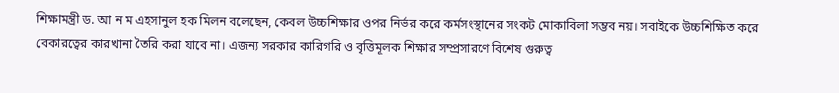শিক্ষামন্ত্রী ড. আ ন ম এহসানুল হক মিলন বলেছেন, কেবল উচ্চশিক্ষার ওপর নির্ভর করে কর্মসংস্থানের সংকট মোকাবিলা সম্ভব নয়। সবাইকে উচ্চশিক্ষিত করে বেকারত্বের কারখানা তৈরি করা যাবে না। এজন্য সরকার কারিগরি ও বৃত্তিমূলক শিক্ষার সম্প্রসারণে বিশেষ গুরুত্ব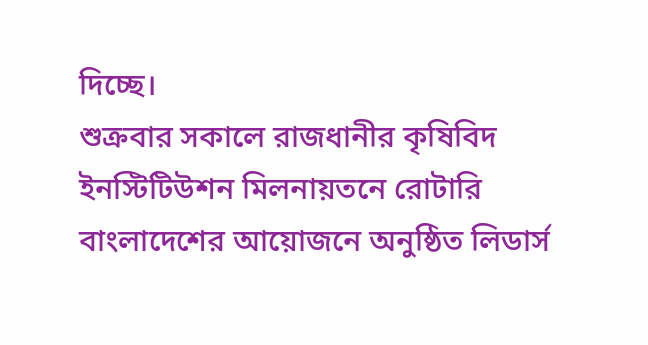দিচ্ছে।
শুক্রবার সকালে রাজধানীর কৃষিবিদ ইনস্টিটিউশন মিলনায়তনে রোটারি বাংলাদেশের আয়োজনে অনুষ্ঠিত লিডার্স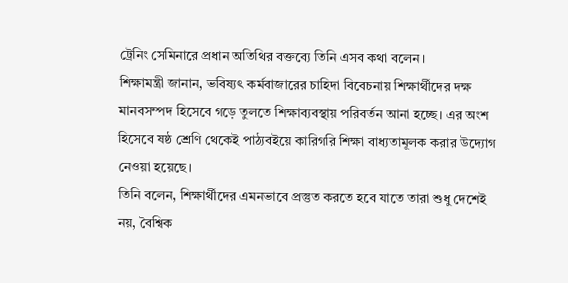ট্রেনিং সেমিনারে প্রধান অতিথির বক্তব্যে তিনি এসব কথা বলেন।
শিক্ষামন্ত্রী জানান, ভবিষ্যৎ কর্মবাজারের চাহিদা বিবেচনায় শিক্ষার্থীদের দক্ষ মানবসম্পদ হিসেবে গড়ে তুলতে শিক্ষাব্যবস্থায় পরিবর্তন আনা হচ্ছে। এর অংশ হিসেবে ষষ্ঠ শ্রেণি থেকেই পাঠ্যবইয়ে কারিগরি শিক্ষা বাধ্যতামূলক করার উদ্যোগ নেওয়া হয়েছে।
তিনি বলেন, শিক্ষার্থীদের এমনভাবে প্রস্তুত করতে হবে যাতে তারা শুধু দেশেই নয়, বৈশ্বিক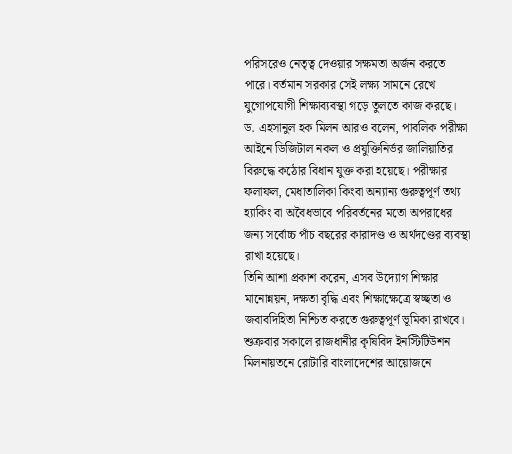পরিসরেও নেতৃত্ব দেওয়ার সক্ষমতা অর্জন করতে পারে। বর্তমান সরকার সেই লক্ষ্য সামনে রেখে যুগোপযোগী শিক্ষাব্যবস্থা গড়ে তুলতে কাজ করছে।
ড. এহসানুল হক মিলন আরও বলেন, পাবলিক পরীক্ষা আইনে ডিজিটাল নকল ও প্রযুক্তিনির্ভর জালিয়াতির বিরুদ্ধে কঠোর বিধান যুক্ত করা হয়েছে। পরীক্ষার ফলাফল, মেধাতালিকা কিংবা অন্যান্য গুরুত্বপূর্ণ তথ্য হ্যাকিং বা অবৈধভাবে পরিবর্তনের মতো অপরাধের জন্য সর্বোচ্চ পাঁচ বছরের কারাদণ্ড ও অর্থদণ্ডের ব্যবস্থা রাখা হয়েছে।
তিনি আশা প্রকাশ করেন, এসব উদ্যোগ শিক্ষার মানোন্নয়ন, দক্ষতা বৃদ্ধি এবং শিক্ষাক্ষেত্রে স্বচ্ছতা ও জবাবদিহিতা নিশ্চিত করতে গুরুত্বপূর্ণ ভূমিকা রাখবে।
শুক্রবার সকালে রাজধানীর কৃষিবিদ ইনস্টিটিউশন মিলনায়তনে রোটারি বাংলাদেশের আয়োজনে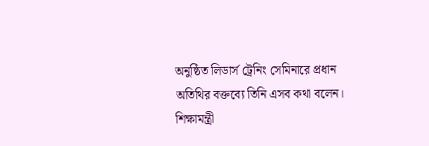অনুষ্ঠিত লিডার্স ট্রেনিং সেমিনারে প্রধান অতিথির বক্তব্যে তিনি এসব কথা বলেন।
শিক্ষামন্ত্রী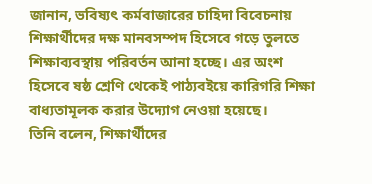জানান, ভবিষ্যৎ কর্মবাজারের চাহিদা বিবেচনায় শিক্ষার্থীদের দক্ষ মানবসম্পদ হিসেবে গড়ে তুলতে শিক্ষাব্যবস্থায় পরিবর্তন আনা হচ্ছে। এর অংশ হিসেবে ষষ্ঠ শ্রেণি থেকেই পাঠ্যবইয়ে কারিগরি শিক্ষা বাধ্যতামূলক করার উদ্যোগ নেওয়া হয়েছে।
তিনি বলেন, শিক্ষার্থীদের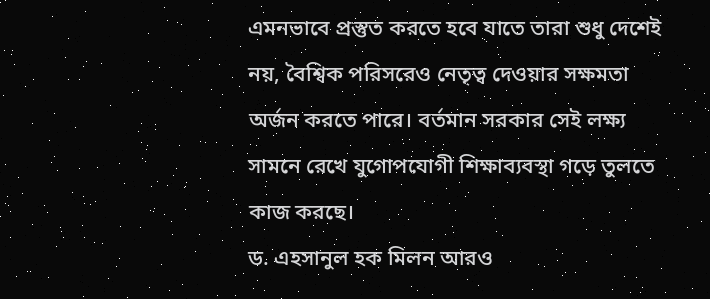এমনভাবে প্রস্তুত করতে হবে যাতে তারা শুধু দেশেই নয়, বৈশ্বিক পরিসরেও নেতৃত্ব দেওয়ার সক্ষমতা অর্জন করতে পারে। বর্তমান সরকার সেই লক্ষ্য সামনে রেখে যুগোপযোগী শিক্ষাব্যবস্থা গড়ে তুলতে কাজ করছে।
ড. এহসানুল হক মিলন আরও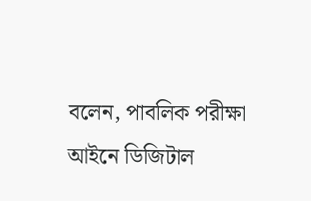বলেন, পাবলিক পরীক্ষা আইনে ডিজিটাল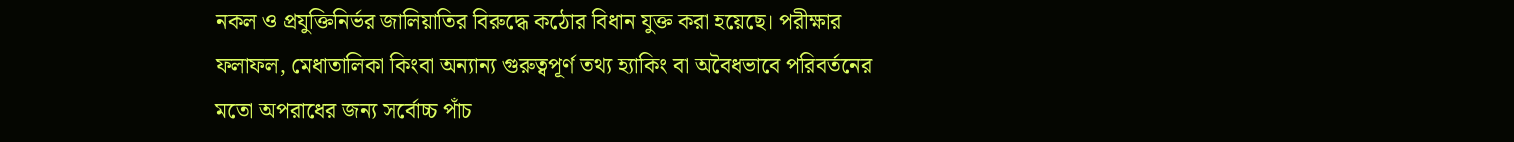নকল ও প্রযুক্তিনির্ভর জালিয়াতির বিরুদ্ধে কঠোর বিধান যুক্ত করা হয়েছে। পরীক্ষার ফলাফল, মেধাতালিকা কিংবা অন্যান্য গুরুত্বপূর্ণ তথ্য হ্যাকিং বা অবৈধভাবে পরিবর্তনের মতো অপরাধের জন্য সর্বোচ্চ পাঁচ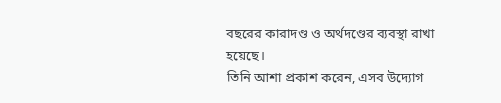বছরের কারাদণ্ড ও অর্থদণ্ডের ব্যবস্থা রাখা হয়েছে।
তিনি আশা প্রকাশ করেন, এসব উদ্যোগ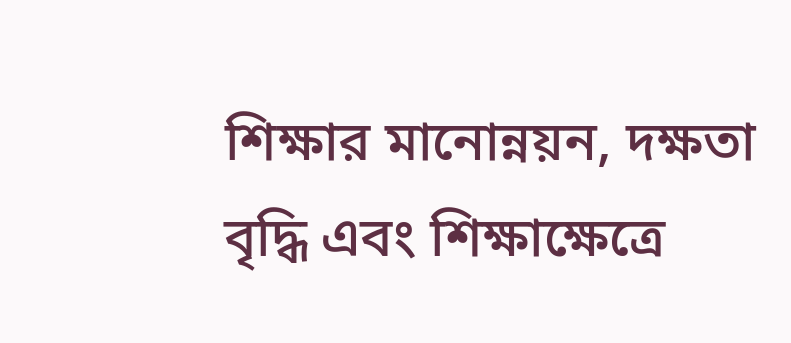শিক্ষার মানোন্নয়ন, দক্ষতা বৃদ্ধি এবং শিক্ষাক্ষেত্রে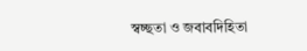স্বচ্ছতা ও জবাবদিহিতা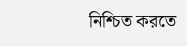নিশ্চিত করতে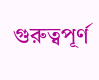গুরুত্বপূর্ণ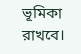ভূমিকা রাখবে।